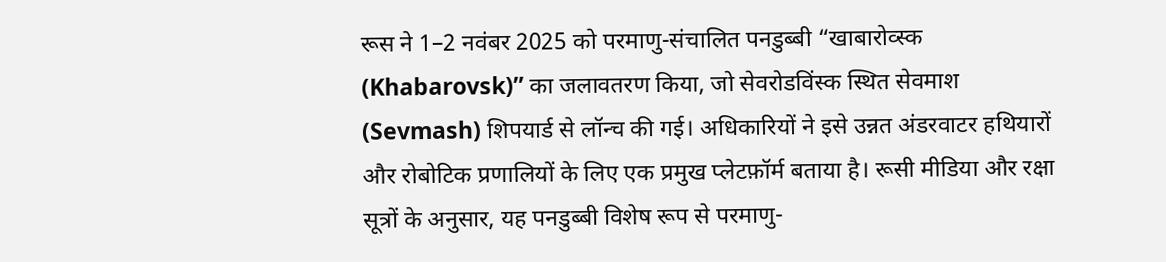रूस ने 1–2 नवंबर 2025 को परमाणु-संचालित पनडुब्बी “खाबारोव्स्क (Khabarovsk)” का जलावतरण किया, जो सेवरोडविंस्क स्थित सेवमाश (Sevmash) शिपयार्ड से लॉन्च की गई। अधिकारियों ने इसे उन्नत अंडरवाटर हथियारों और रोबोटिक प्रणालियों के लिए एक प्रमुख प्लेटफ़ॉर्म बताया है। रूसी मीडिया और रक्षा सूत्रों के अनुसार, यह पनडुब्बी विशेष रूप से परमाणु-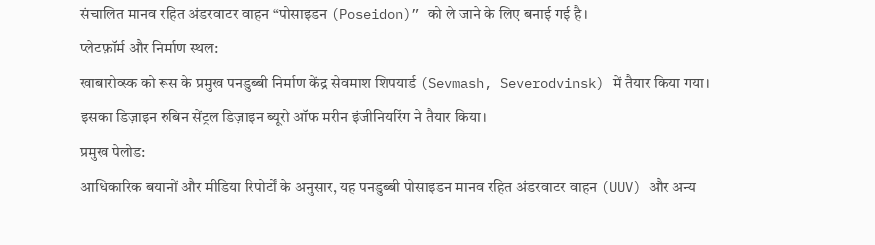संचालित मानव रहित अंडरवाटर वाहन “पोसाइडन (Poseidon)” को ले जाने के लिए बनाई गई है।
प्लेटफ़ॉर्म और निर्माण स्थल:
खाबारोव्स्क को रूस के प्रमुख पनडुब्बी निर्माण केंद्र सेवमाश शिपयार्ड (Sevmash, Severodvinsk) में तैयार किया गया।
इसका डिज़ाइन रुबिन सेंट्रल डिज़ाइन ब्यूरो ऑफ मरीन इंजीनियरिंग ने तैयार किया।
प्रमुख पेलोड:
आधिकारिक बयानों और मीडिया रिपोर्टों के अनुसार, यह पनडुब्बी पोसाइडन मानव रहित अंडरवाटर वाहन (UUV) और अन्य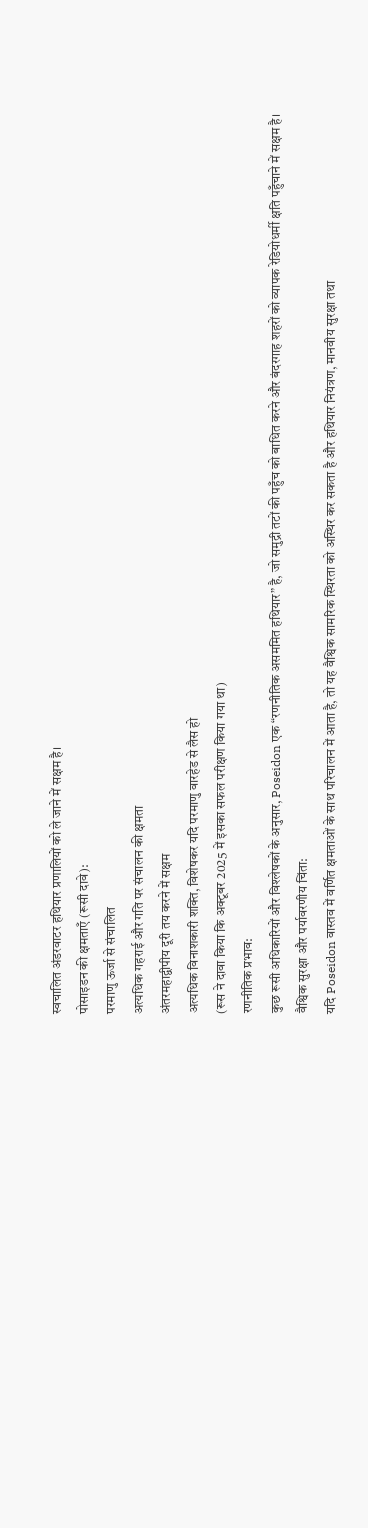स्वचालित अंडरवाटर हथियार प्रणालियों को ले जाने में सक्षम है।
पोसाइडन की क्षमताएँ (रूसी दावे):
परमाणु ऊर्जा से संचालित
अत्यधिक गहराई और गति पर संचालन की क्षमता
अंतरमहाद्वीपीय दूरी तय करने में सक्षम
अत्यधिक विनाशकारी शक्ति, विशेषकर यदि परमाणु वारहेड से लैस हो
(रूस ने दावा किया कि अक्टूबर 2025 में इसका सफल परीक्षण किया गया था)
रणनीतिक प्रभाव:
कुछ रूसी अधिकारियों और विश्लेषकों के अनुसार, Poseidon एक “रणनीतिक असममित हथियार” है, जो समुद्री तटों की पहुँच को बाधित करने और बंदरगाह शहरों को व्यापक रेडियोधर्मी क्षति पहुँचाने में सक्षम है।
वैश्विक सुरक्षा और पर्यावरणीय चिंता:
यदि Poseidon वास्तव में वर्णित क्षमताओं के साथ परिचालन में आता है, तो यह वैश्विक सामरिक स्थिरता को अस्थिर कर सकता है और हथियार नियंत्रण, मानवीय सुरक्षा तथा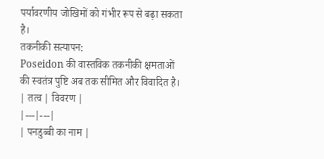पर्यावरणीय जोखिमों को गंभीर रूप से बढ़ा सकता है।
तकनीकी सत्यापन:
Poseidon की वास्तविक तकनीकी क्षमताओं की स्वतंत्र पुष्टि अब तक सीमित और विवादित है।
| तत्व | विवरण |
|---|---|
| पनडुब्बी का नाम |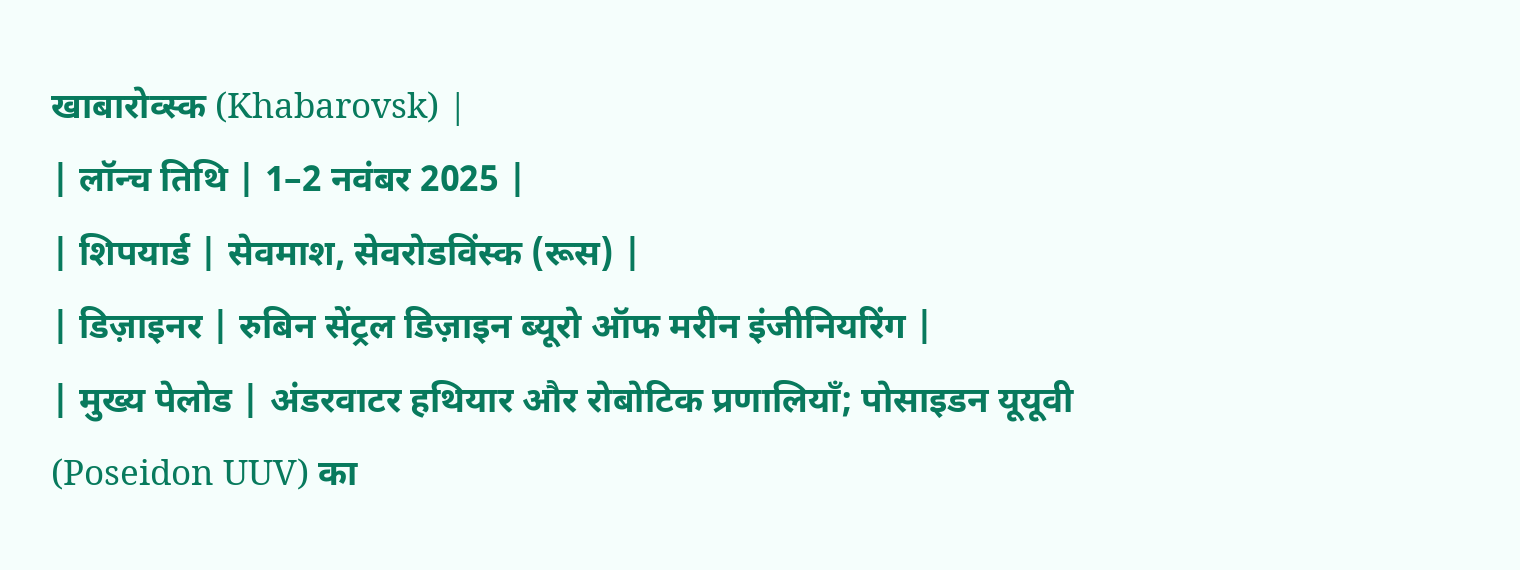खाबारोव्स्क (Khabarovsk) |
| लॉन्च तिथि | 1–2 नवंबर 2025 |
| शिपयार्ड | सेवमाश, सेवरोडविंस्क (रूस) |
| डिज़ाइनर | रुबिन सेंट्रल डिज़ाइन ब्यूरो ऑफ मरीन इंजीनियरिंग |
| मुख्य पेलोड | अंडरवाटर हथियार और रोबोटिक प्रणालियाँ; पोसाइडन यूयूवी (Poseidon UUV) का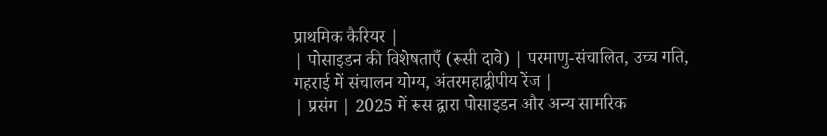प्राथमिक कैरियर |
| पोसाइडन की विशेषताएँ (रूसी दावे) | परमाणु-संचालित, उच्च गति, गहराई में संचालन योग्य, अंतरमहाद्वीपीय रेंज |
| प्रसंग | 2025 में रूस द्वारा पोसाइडन और अन्य सामरिक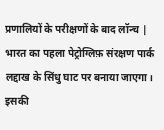प्रणालियों के परीक्षणों के बाद लॉन्च |
भारत का पहला पेट्रोग्लिफ़ संरक्षण पार्क लद्दाख के सिंधु घाट पर बनाया जाएगा। इसकी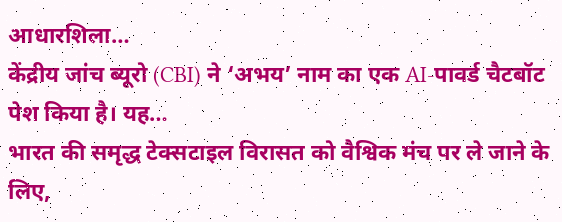आधारशिला…
केंद्रीय जांच ब्यूरो (CBI) ने ‘अभय’ नाम का एक AI-पावर्ड चैटबॉट पेश किया है। यह…
भारत की समृद्ध टेक्सटाइल विरासत को वैश्विक मंच पर ले जाने के लिए,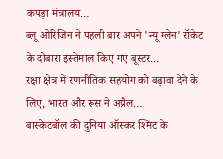कपड़ा मंत्रालय…
ब्लू ओरिजिन ने पहली बार अपने 'न्यू ग्लेन' रॉकेट के दोबारा इस्तेमाल किए गए बूस्टर…
रक्षा क्षेत्र में रणनीतिक सहयोग को बढ़ावा देने के लिए, भारत और रूस ने अप्रैल…
बास्केटबॉल की दुनिया ऑस्कर श्मिट के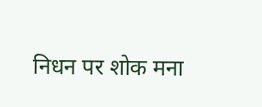निधन पर शोक मना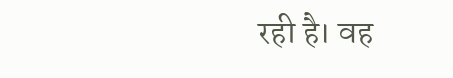रही है। वह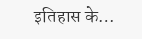इतिहास के…